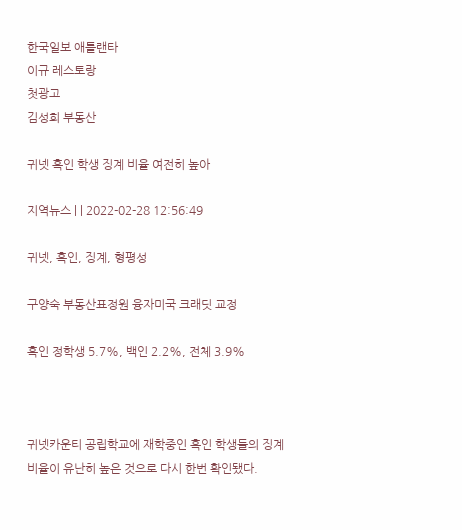한국일보 애틀랜타
이규 레스토랑
첫광고
김성희 부동산

귀넷 흑인 학생 징계 비율 여전히 높아

지역뉴스 | | 2022-02-28 12:56:49

귀넷, 흑인, 징계, 형평성

구양숙 부동산표정원 융자미국 크래딧 교정

흑인 정학생 5.7%, 백인 2.2%, 전체 3.9%



귀넷카운티 공립학교에 재학중인 흑인 학생들의 징계 비율이 유난히 높은 것으로 다시 한번 확인됐다.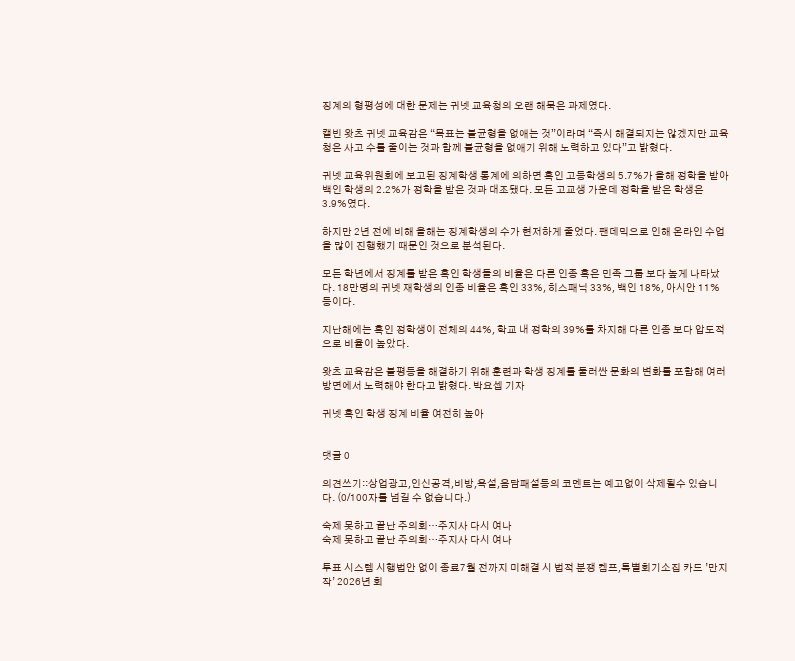징계의 형평성에 대한 문제는 귀넷 교육청의 오랜 해묵은 과제였다.

캘빈 왓츠 귀넷 교육감은 “목표는 불균형을 없애는 것”이라며 “즉시 해결되지는 않겠지만 교육청은 사고 수를 줄이는 것과 함께 불균형을 없애기 위해 노력하고 있다”고 밝혔다.

귀넷 교육위원회에 보고된 징계학생 통계에 의하면 흑인 고등학생의 5.7%가 올해 정학을 받아 백인 학생의 2.2%가 정학을 받은 것과 대조됐다. 모든 고교생 가운데 정학을 받은 학생은 3.9%였다.

하지만 2년 전에 비해 올해는 징계학생의 수가 현저하게 줄었다. 팬데믹으로 인해 온라인 수업을 많이 진행했기 때문인 것으로 분석된다.

모든 학년에서 징계를 받은 흑인 학생들의 비율은 다른 인종 혹은 민족 그룹 보다 높게 나타났다. 18만명의 귀넷 재학생의 인종 비율은 흑인 33%, 히스패닉 33%, 백인 18%, 아시안 11% 등이다.

지난해에는 흑인 정학생이 전체의 44%, 학교 내 정학의 39%를 차지해 다른 인종 보다 압도적으로 비율이 높았다.

왓츠 교육감은 불평등을 해결하기 위해 훈련과 학생 징계를 둘러싼 문화의 변화를 포함해 여러 방면에서 노력해야 한다고 밝혔다. 박요셉 기자

귀넷 흑인 학생 징계 비율 여전히 높아


댓글 0

의견쓰기::상업광고,인신공격,비방,욕설,음담패설등의 코멘트는 예고없이 삭제될수 있습니다. (0/100자를 넘길 수 없습니다.)

숙제 못하고 끝난 주의회…주지사 다시 여나
숙제 못하고 끝난 주의회…주지사 다시 여나

투표 시스템 시행법안 없이 종료7월 전까지 미해결 시 법적 분쟁 켐프,특별회기소집 카드 ’만지작’ 2026년 회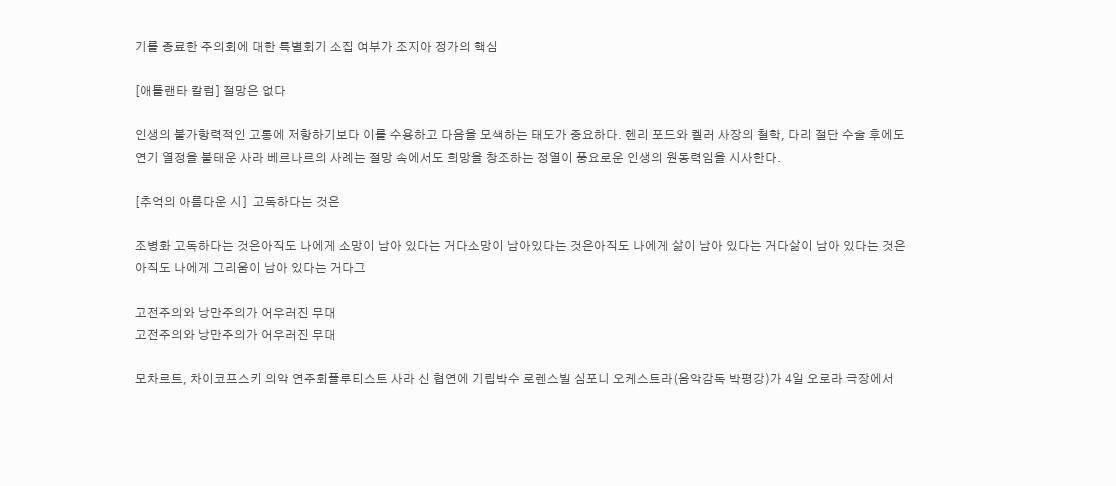기를 종료한 주의회에 대한 특별회기 소집 여부가 조지아 정가의 핵심

[애틀랜타 칼럼] 절망은 없다

인생의 불가항력적인 고통에 저항하기보다 이를 수용하고 다음을 모색하는 태도가 중요하다. 헨리 포드와 켈러 사장의 철학, 다리 절단 수술 후에도 연기 열정을 불태운 사라 베르나르의 사례는 절망 속에서도 희망을 창조하는 정열이 풍요로운 인생의 원동력임을 시사한다.

[추억의 아름다운 시]  고독하다는 것은

조병화 고독하다는 것은아직도 나에게 소망이 남아 있다는 거다소망이 남아있다는 것은아직도 나에게 삶이 남아 있다는 거다삶이 남아 있다는 것은아직도 나에게 그리움이 남아 있다는 거다그

고전주의와 낭만주의가 어우러진 무대
고전주의와 낭만주의가 어우러진 무대

모차르트, 차이코프스키 의악 연주회플루티스트 사라 신 협연에 기립박수 로렌스빌 심포니 오케스트라(음악감독 박평강)가 4일 오로라 극장에서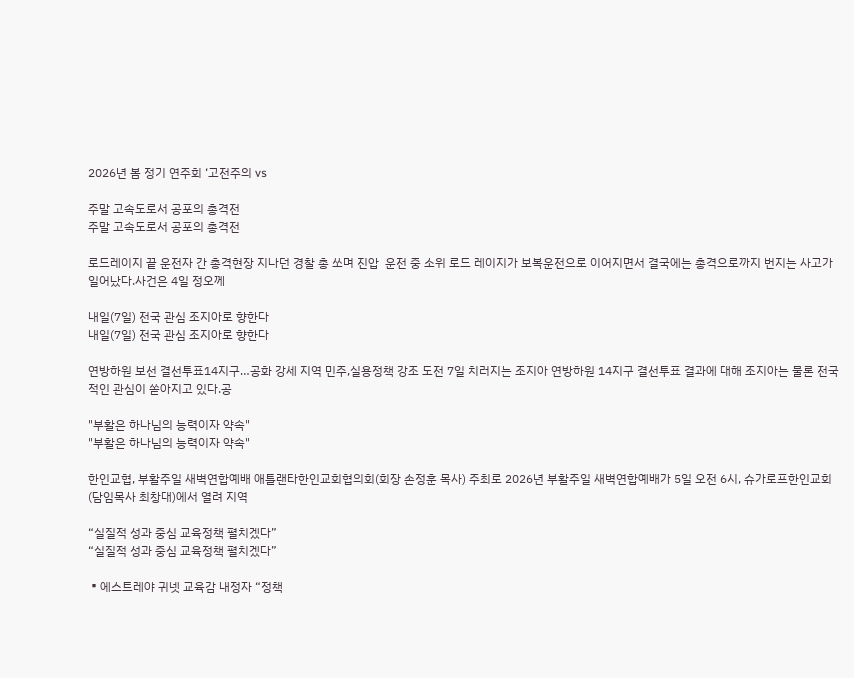2026년 봄 정기 연주회 ‘고전주의 vs

주말 고속도로서 공포의 총격전
주말 고속도로서 공포의 총격전

로드레이지 끝 운전자 간 총격현장 지나던 경찰 총 쏘며 진압  운전 중 소위 로드 레이지가 보복운전으로 이어지면서 결국에는 총격으로까지 번지는 사고가 일어났다.사건은 4일 정오께

내일(7일) 전국 관심 조지아로 향한다
내일(7일) 전국 관심 조지아로 향한다

연방하원 보선 결선투표14지구…공화 강세 지역 민주,실용정책 강조 도전 7일 치러지는 조지아 연방하원 14지구 결선투표 결과에 대해 조지아는 물론 전국적인 관심이 쏟아지고 있다.공

"부활은 하나님의 능력이자 약속"
"부활은 하나님의 능력이자 약속"

한인교협, 부활주일 새벽연합예배 애틀랜타한인교회협의회(회장 손정훈 목사) 주최로 2026년 부활주일 새벽연합예배가 5일 오전 6시, 슈가로프한인교회(담임목사 최창대)에서 열려 지역

“실질적 성과 중심 교육정책 펼치겠다”
“실질적 성과 중심 교육정책 펼치겠다”

▪에스트레야 귀넷 교육감 내정자 “정책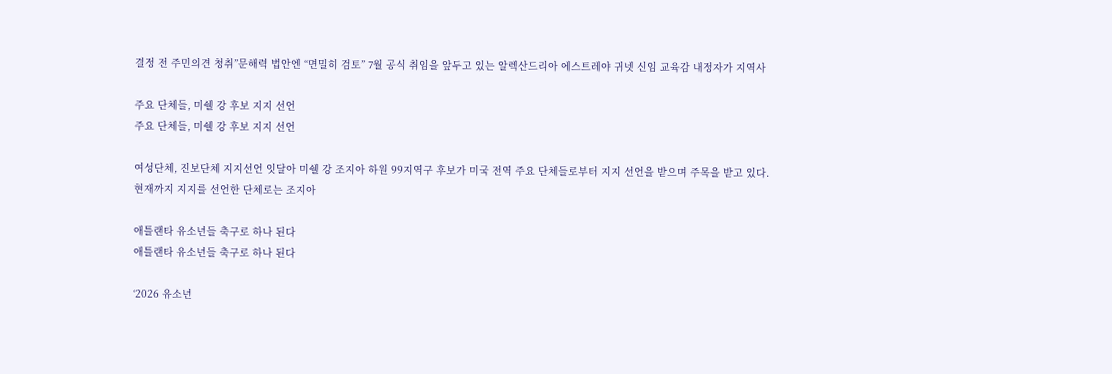결정 전 주민의견 청취”문해력 법안엔 “면밀히 검토” 7월 공식 취임을 앞두고 있는 알렉산드리아 에스트레야 귀넷 신임 교육감 내정자가 지역사

주요 단체들, 미쉘 강 후보 지지 선언
주요 단체들, 미쉘 강 후보 지지 선언

여성단체, 진보단체 지지선언 잇달아 미쉘 강 조지아 하원 99지역구 후보가 미국 전역 주요 단체들로부터 지지 선언을 받으며 주목을 받고 있다.현재까지 지지를 선언한 단체로는 조지아

애틀랜타 유소년들 축구로 하나 된다
애틀랜타 유소년들 축구로 하나 된다

‘2026 유소년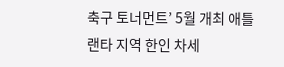축구 토너먼트’ 5월 개최 애틀랜타 지역 한인 차세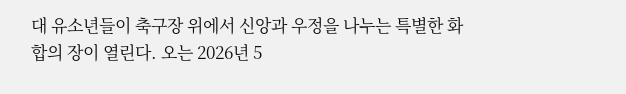대 유소년들이 축구장 위에서 신앙과 우정을 나누는 특별한 화합의 장이 열린다. 오는 2026년 5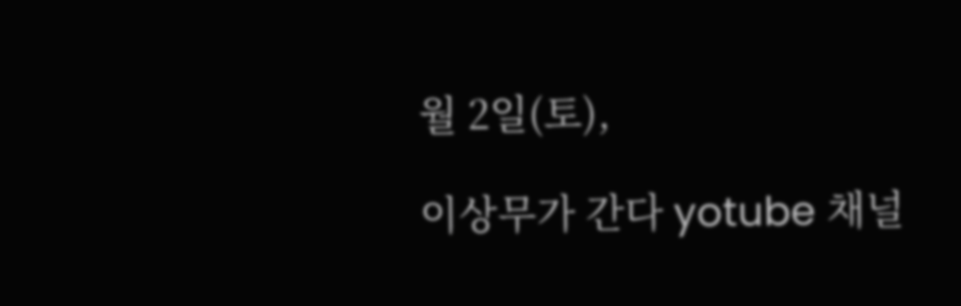월 2일(토),

이상무가 간다 yotube 채널